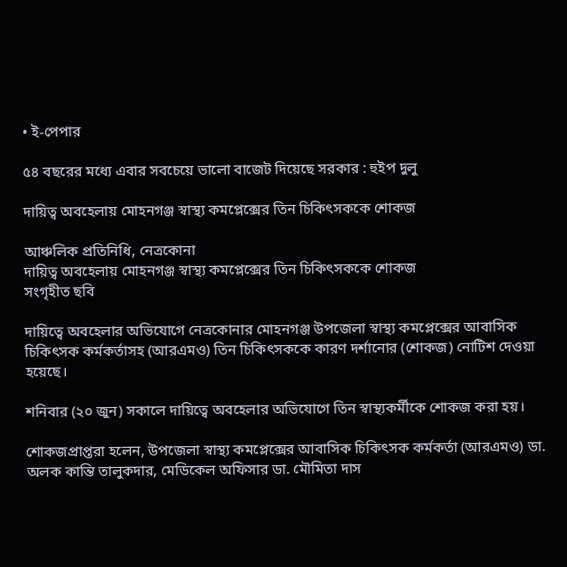• ই-পেপার

৫৪ বছরের মধ্যে এবার সবচেয়ে ভালো বাজেট দিয়েছে সরকার : হুইপ দুলু

দায়িত্ব অবহেলায় মোহনগঞ্জ স্বাস্থ্য কমপ্লেক্সের তিন চিকিৎসককে শোকজ

আঞ্চলিক প্রতিনিধি, নেত্রকোনা
দায়িত্ব অবহেলায় মোহনগঞ্জ স্বাস্থ্য কমপ্লেক্সের তিন চিকিৎসককে শোকজ
সংগৃহীত ছবি

দায়িত্বে অবহেলার অভিযোগে নেত্রকোনার মোহনগঞ্জ উপজেলা স্বাস্থ্য কমপ্লেক্সের আবাসিক চিকিৎসক কর্মকর্তাসহ (আরএমও) তিন চিকিৎসককে কারণ দর্শানোর (শোকজ) নোটিশ দেওয়া হয়েছে।

শনিবার (২০ জুন) সকালে দায়িত্বে অবহেলার অভিযোগে তিন স্বাস্থ্যকর্মীকে শোকজ করা হয়।

শোকজপ্রাপ্তরা হলেন, উপজেলা স্বাস্থ্য কমপ্লেক্সের আবাসিক চিকিৎসক কর্মকর্তা (আরএমও) ডা. অলক কান্তি তালুকদার, মেডিকেল অফিসার ডা. মৌমিতা দাস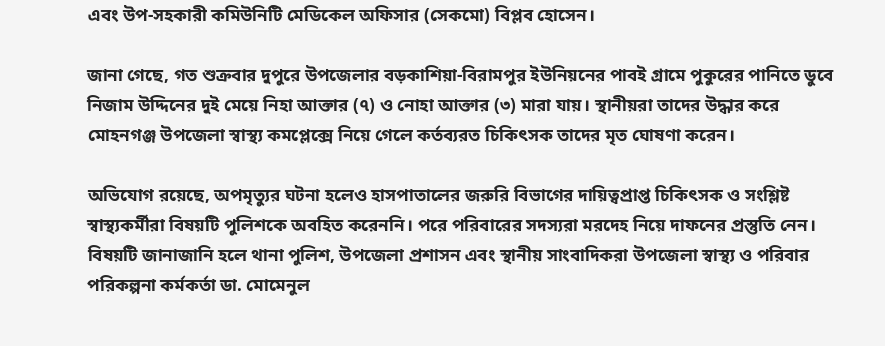এবং উপ-সহকারী কমিউনিটি মেডিকেল অফিসার (সেকমো) বিপ্লব হোসেন।

জানা গেছে, গত শুক্রবার দুপুরে উপজেলার বড়কাশিয়া-বিরামপুর ইউনিয়নের পাবই গ্রামে পুকুরের পানিতে ডুবে নিজাম উদ্দিনের দুই মেয়ে নিহা আক্তার (৭) ও নোহা আক্তার (৩) মারা যায়। স্থানীয়রা তাদের উদ্ধার করে মোহনগঞ্জ উপজেলা স্বাস্থ্য কমপ্লেক্সে নিয়ে গেলে কর্তব্যরত চিকিৎসক তাদের মৃত ঘোষণা করেন।

অভিযোগ রয়েছে, অপমৃত্যুর ঘটনা হলেও হাসপাতালের জরুরি বিভাগের দায়িত্বপ্রাপ্ত চিকিৎসক ও সংশ্লিষ্ট স্বাস্থ্যকর্মীরা বিষয়টি পুলিশকে অবহিত করেননি। পরে পরিবারের সদস্যরা মরদেহ নিয়ে দাফনের প্রস্তুতি নেন। বিষয়টি জানাজানি হলে থানা পুলিশ, উপজেলা প্রশাসন এবং স্থানীয় সাংবাদিকরা উপজেলা স্বাস্থ্য ও পরিবার পরিকল্পনা কর্মকর্তা ডা. মোমেনুল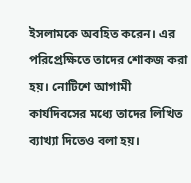ইসলামকে অবহিত করেন। এর পরিপ্রেক্ষিতে তাদের শোকজ করা হয়। নোটিশে আগামী কার্যদিবসের মধ্যে তাদের লিখিত ব্যাখ্যা দিতেও বলা হয়।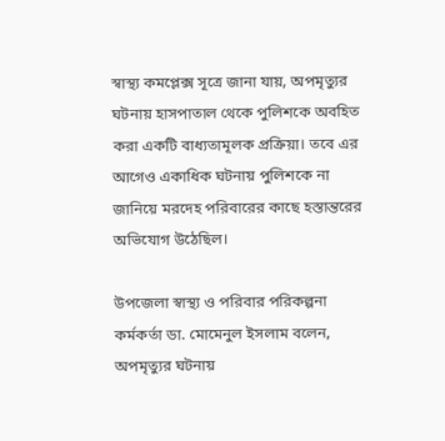স্বাস্থ্য কমপ্লেক্স সূত্রে জানা যায়, অপমৃত্যুর ঘটনায় হাসপাতাল থেকে পুলিশকে অবহিত করা একটি বাধ্যতামূলক প্রক্রিয়া। তবে এর আগেও একাধিক ঘটনায় পুলিশকে না জানিয়ে মরদেহ পরিবারের কাছে হস্তান্তরের অভিযোগ উঠেছিল।

উপজেলা স্বাস্থ্য ও পরিবার পরিকল্পনা কর্মকর্তা ডা. মোমেনুল ইসলাম বলেন, অপমৃত্যুর ঘটনায়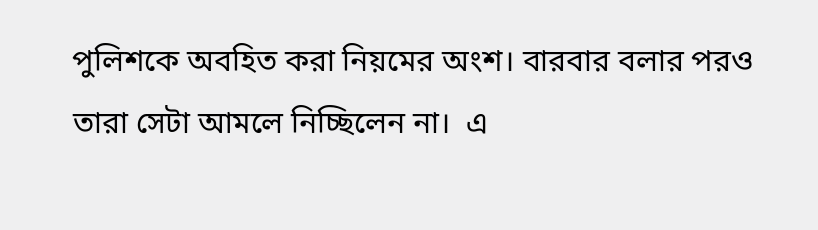পুলিশকে অবহিত করা নিয়মের অংশ। বারবার বলার পরও তারা সেটা আমলে নিচ্ছিলেন না।  এ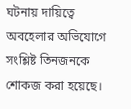ঘটনায় দায়িত্বে অবহেলার অভিযোগে সংশ্লিষ্ট তিনজনকে শোকজ করা হয়েছে।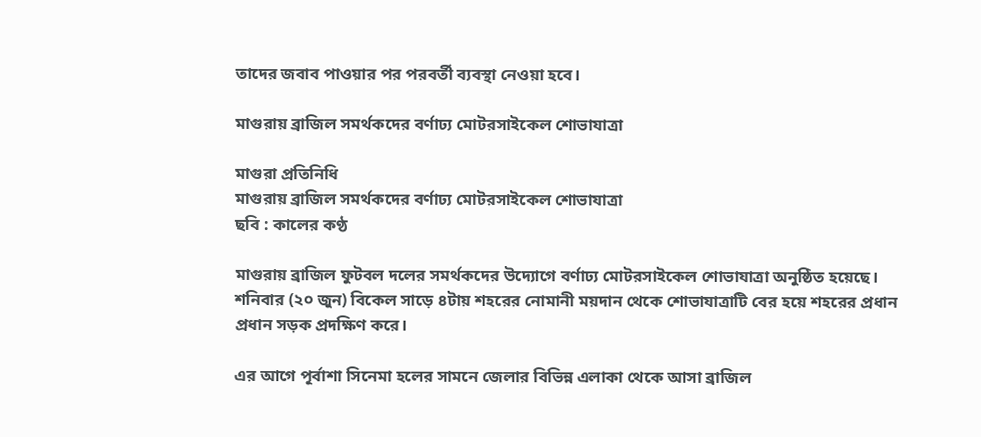তাদের জবাব পাওয়ার পর পরবর্তী ব্যবস্থা নেওয়া হবে।

মাগুরায় ব্রাজিল সমর্থকদের বর্ণাঢ্য মোটরসাইকেল শোভাযাত্রা

মাগুরা প্রতিনিধি
মাগুরায় ব্রাজিল সমর্থকদের বর্ণাঢ্য মোটরসাইকেল শোভাযাত্রা
ছবি : কালের কণ্ঠ

মাগুরায় ব্রাজিল ফুটবল দলের সমর্থকদের উদ্যোগে বর্ণাঢ্য মোটরসাইকেল শোভাযাত্রা অনুষ্ঠিত হয়েছে। শনিবার (২০ জুন) বিকেল সাড়ে ৪টায় শহরের নোমানী ময়দান থেকে শোভাযাত্রাটি বের হয়ে শহরের প্রধান প্রধান সড়ক প্রদক্ষিণ করে।

এর আগে পূর্বাশা সিনেমা হলের সামনে জেলার বিভিন্ন এলাকা থেকে আসা ব্রাজিল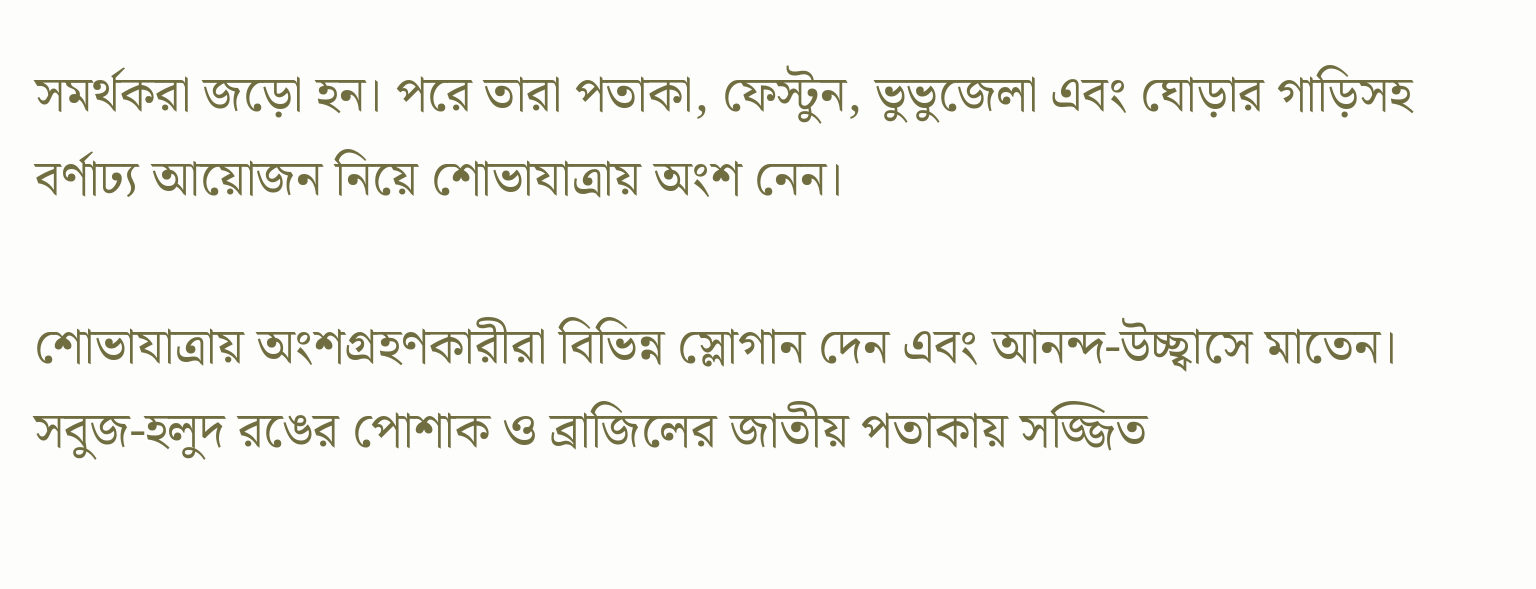সমর্থকরা জড়ো হন। পরে তারা পতাকা, ফেস্টুন, ভুভুজেলা এবং ঘোড়ার গাড়িসহ বর্ণাঢ্য আয়োজন নিয়ে শোভাযাত্রায় অংশ নেন।

শোভাযাত্রায় অংশগ্রহণকারীরা বিভিন্ন স্লোগান দেন এবং আনন্দ-উচ্ছ্বাসে মাতেন। সবুজ-হলুদ রঙের পোশাক ও ব্রাজিলের জাতীয় পতাকায় সজ্জিত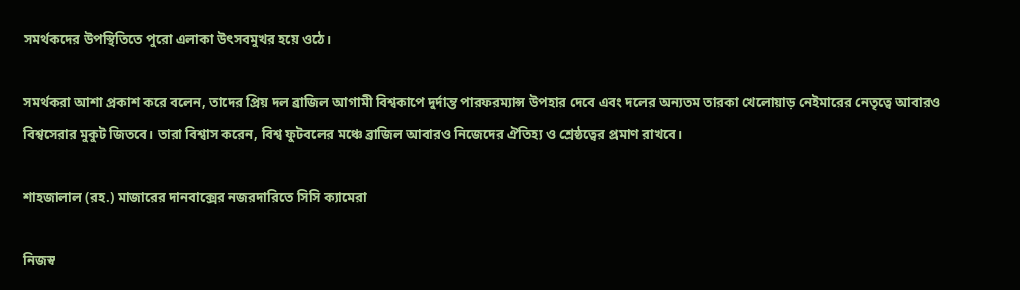সমর্থকদের উপস্থিতিতে পুরো এলাকা উৎসবমুখর হয়ে ওঠে।

সমর্থকরা আশা প্রকাশ করে বলেন, তাদের প্রিয় দল ব্রাজিল আগামী বিশ্বকাপে দুর্দান্ত পারফরম্যান্স উপহার দেবে এবং দলের অন্যতম তারকা খেলোয়াড় নেইমারের নেতৃত্বে আবারও বিশ্বসেরার মুকুট জিতবে। তারা বিশ্বাস করেন, বিশ্ব ফুটবলের মঞ্চে ব্রাজিল আবারও নিজেদের ঐতিহ্য ও শ্রেষ্ঠত্বের প্রমাণ রাখবে।

শাহজালাল (রহ.) মাজারের দানবাক্সের নজরদারিতে সিসি ক্যামেরা

নিজস্ব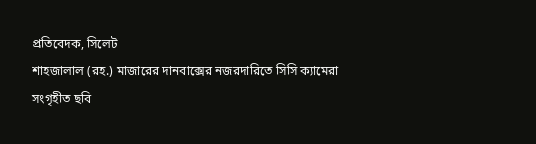প্রতিবেদক, সিলেট
শাহজালাল (রহ.) মাজারের দানবাক্সের নজরদারিতে সিসি ক্যামেরা
সংগৃহীত ছবি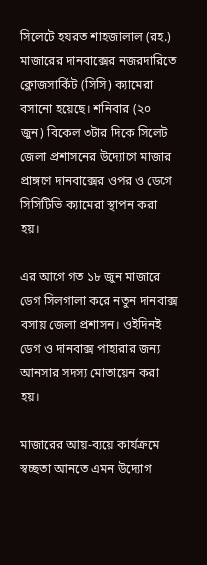সিলেটে হযরত শাহজালাল (রহ.) মাজারের দানবাক্সের নজরদারিতে ক্লোজসার্কিট (সিসি) ক্যামেরা বসানো হয়েছে। শনিবার (২০ জুন) বিকেল ৩টার দিকে সিলেট জেলা প্রশাসনের উদ্যোগে মাজার প্রাঙ্গণে দানবাক্সের ওপর ও ডেগে সিসিটিভি ক্যামেরা স্থাপন করা হয়।

এর আগে গত ১৮ জুন মাজারে ডেগ সিলগালা করে নতুন দানবাক্স বসায় জেলা প্রশাসন। ওইদিনই ডেগ ও দানবাক্স পাহারার জন্য আনসার সদস্য মোতায়েন করা হয়।

মাজারের আয়-ব্যয়ে কার্যক্রমে স্বচ্ছতা আনতে এমন উদ্যোগ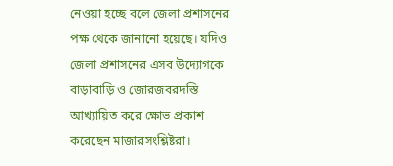নেওয়া হচ্ছে বলে জেলা প্রশাসনের পক্ষ থেকে জানানো হয়েছে। যদিও জেলা প্রশাসনের এসব উদ্যোগকে বাড়াবাড়ি ও জোরজবরদস্তি আখ্যায়িত করে ক্ষোভ প্রকাশ করেছেন মাজারসংশ্লিষ্টরা।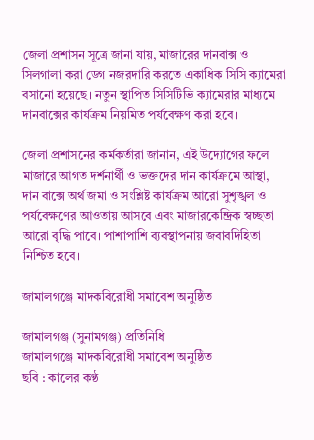জেলা প্রশাসন সূত্রে জানা যায়, মাজারের দানবাক্স ও সিলগালা করা ডেগ নজরদারি করতে একাধিক সিসি ক্যামেরা বসানো হয়েছে। নতুন স্থাপিত সিসিটিভি ক্যামেরার মাধ্যমে দানবাক্সের কার্যক্রম নিয়মিত পর্যবেক্ষণ করা হবে।

জেলা প্রশাসনের কর্মকর্তারা জানান, এই উদ্যোগের ফলে মাজারে আগত দর্শনার্থী ও ভক্তদের দান কার্যক্রমে আস্থা, দান বাক্সে অর্থ জমা ও সংশ্লিষ্ট কার্যক্রম আরো সুশৃঙ্খল ও পর্যবেক্ষণের আওতায় আসবে এবং মাজারকেন্দ্রিক স্বচ্ছতা আরো বৃদ্ধি পাবে। পাশাপাশি ব্যবস্থাপনায় জবাবদিহিতা নিশ্চিত হবে।

জামালগঞ্জে মাদকবিরোধী সমাবেশ অনুষ্ঠিত

জামালগঞ্জ (সুনামগঞ্জ) প্রতিনিধি
জামালগঞ্জে মাদকবিরোধী সমাবেশ অনুষ্ঠিত
ছবি : কালের কণ্ঠ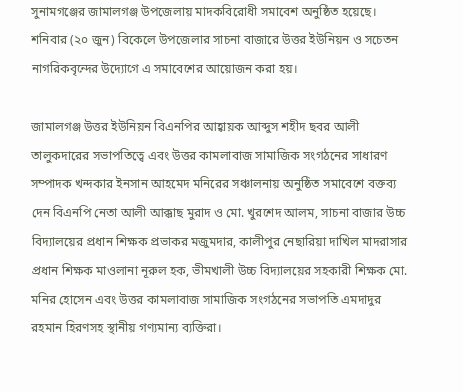সুনামগঞ্জের জামালগঞ্জ উপজেলায় মাদকবিরোধী সমাবেশ অনুষ্ঠিত হয়েছে। শনিবার (২০ জুন) বিকেলে উপজেলার সাচনা বাজারে উত্তর ইউনিয়ন ও সচেতন নাগরিকবৃন্দের উদ্যোগে এ সমাবেশের আয়োজন করা হয়।

জামালগঞ্জ উত্তর ইউনিয়ন বিএনপির আহ্বায়ক আব্দুস শহীদ ছবর আলী তালুকদারের সভাপতিত্বে এবং উত্তর কামলাবাজ সামাজিক সংগঠনের সাধারণ সম্পাদক খন্দকার ইনসান আহমেদ মনিরের সঞ্চালনায় অনুষ্ঠিত সমাবেশে বক্তব্য দেন বিএনপি নেতা আলী আক্কাছ মুরাদ ও মো. খুরশেদ আলম, সাচনা বাজার উচ্চ বিদ্যালয়ের প্রধান শিক্ষক প্রভাকর মজুমদার, কালীপুর নেছারিয়া দাখিল মাদরাসার প্রধান শিক্ষক মাওলানা নূরুল হক, ভীমখালী উচ্চ বিদ্যালয়ের সহকারী শিক্ষক মো. মনির হোসেন এবং উত্তর কামলাবাজ সামাজিক সংগঠনের সভাপতি এমদাদুর রহমান হিরণসহ স্থানীয় গণ্যমান্য ব্যক্তিরা।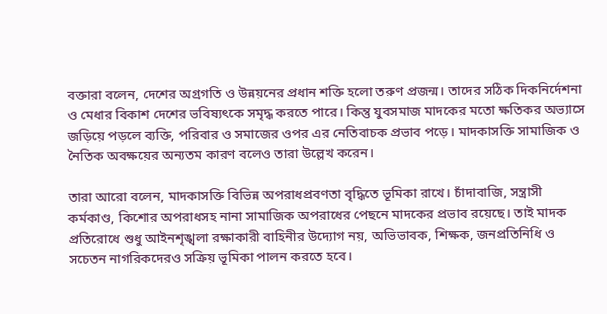বক্তারা বলেন, দেশের অগ্রগতি ও উন্নয়নের প্রধান শক্তি হলো তরুণ প্রজন্ম। তাদের সঠিক দিকনির্দেশনা ও মেধার বিকাশ দেশের ভবিষ্যৎকে সমৃদ্ধ করতে পারে। কিন্তু যুবসমাজ মাদকের মতো ক্ষতিকর অভ্যাসে জড়িয়ে পড়লে ব্যক্তি, পরিবার ও সমাজের ওপর এর নেতিবাচক প্রভাব পড়ে। মাদকাসক্তি সামাজিক ও নৈতিক অবক্ষয়ের অন্যতম কারণ বলেও তারা উল্লেখ করেন।

তারা আরো বলেন, মাদকাসক্তি বিভিন্ন অপরাধপ্রবণতা বৃদ্ধিতে ভূমিকা রাখে। চাঁদাবাজি, সন্ত্রাসী কর্মকাণ্ড, কিশোর অপরাধসহ নানা সামাজিক অপরাধের পেছনে মাদকের প্রভাব রয়েছে। তাই মাদক প্রতিরোধে শুধু আইনশৃঙ্খলা রক্ষাকারী বাহিনীর উদ্যোগ নয়, অভিভাবক, শিক্ষক, জনপ্রতিনিধি ও সচেতন নাগরিকদেরও সক্রিয় ভূমিকা পালন করতে হবে।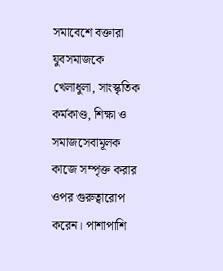সমাবেশে বক্তারা যুবসমাজকে খেলাধুলা, সাংস্কৃতিক কর্মকাণ্ড, শিক্ষা ও সমাজসেবামূলক কাজে সম্পৃক্ত করার ওপর গুরুত্বারোপ করেন। পাশাপাশি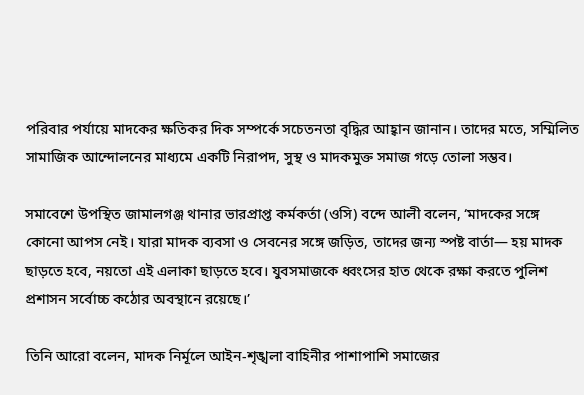পরিবার পর্যায়ে মাদকের ক্ষতিকর দিক সম্পর্কে সচেতনতা বৃদ্ধির আহ্বান জানান। তাদের মতে, সম্মিলিত সামাজিক আন্দোলনের মাধ্যমে একটি নিরাপদ, সুস্থ ও মাদকমুক্ত সমাজ গড়ে তোলা সম্ভব।

সমাবেশে উপস্থিত জামালগঞ্জ থানার ভারপ্রাপ্ত কর্মকর্তা (ওসি) বন্দে আলী বলেন, ‘মাদকের সঙ্গে কোনো আপস নেই। যারা মাদক ব্যবসা ও সেবনের সঙ্গে জড়িত, তাদের জন্য স্পষ্ট বার্তা— হয় মাদক ছাড়তে হবে, নয়তো এই এলাকা ছাড়তে হবে। যুবসমাজকে ধ্বংসের হাত থেকে রক্ষা করতে পুলিশ প্রশাসন সর্বোচ্চ কঠোর অবস্থানে রয়েছে।’

তিনি আরো বলেন, মাদক নির্মূলে আইন-শৃঙ্খলা বাহিনীর পাশাপাশি সমাজের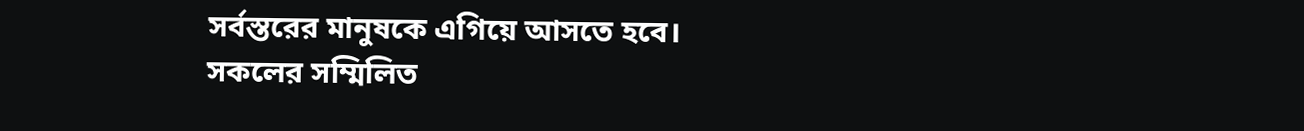সর্বস্তরের মানুষকে এগিয়ে আসতে হবে। সকলের সম্মিলিত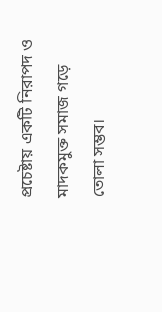প্রচেষ্টায় একটি নিরাপদ ও মাদকমুক্ত সমাজ গড়ে তোলা সম্ভব।